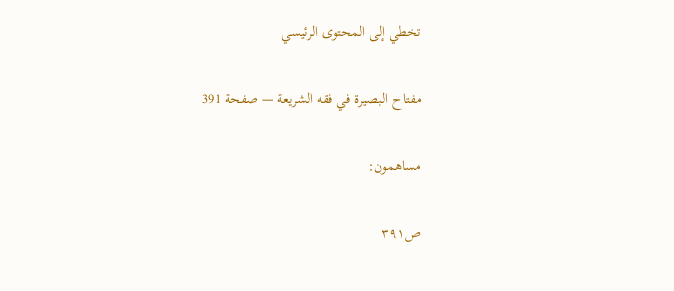تخطي إلى المحتوى الرئيسي

مفتاح البصيرة في فقه الشريعة — صفحة 391

مساهمون:

ص٣٩١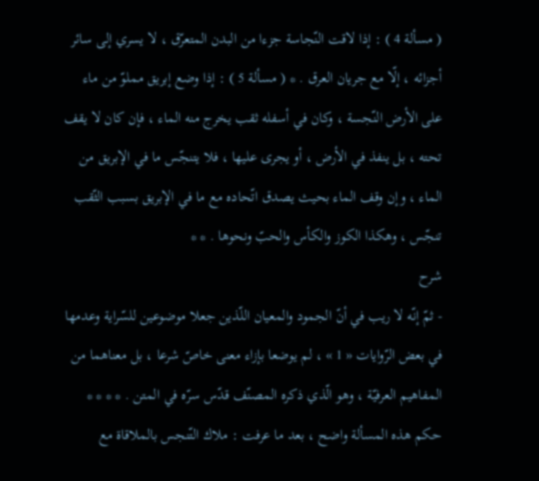( مسألة 4 ) : إذا لاقت النّجاسة جزءا من البدن المتعرّق ، لا يسري إلى سائر أجزائه ، إلّا مع جريان العرق . * ( مسألة 5 ) : إذا وضع إبريق مملوّ من ماء على الأرض النّجسة ، وكان في أسفله ثقب يخرج منه الماء ، فإن كان لا يقف تحته ، بل ينفذ في الأرض ، أو يجرى عليها ، فلا يتنجّس ما في الإبريق من الماء ، وإن وقف الماء بحيث يصدق اتّحاده مع ما في الإبريق بسبب الثّقب تنجّس ، وهكذا الكوز والكأس والحبّ ونحوها . * *
شرح
- ثمّ إنّه لا ريب في أنّ الجمود والمعيان اللّذين جعلا موضوعين للسّراية وعدمها في بعض الرّوايات « 1 » ، لم يوضعا بإزاء معنى خاصّ شرعا ، بل معناهما من المفاهيم العرفيّة ، وهو الّذي ذكره المصنّف قدّس سرّه في المتن . * * * * حكم هذه المسألة واضح ، بعد ما عرفت : ملاك التّنجس بالملاقاة مع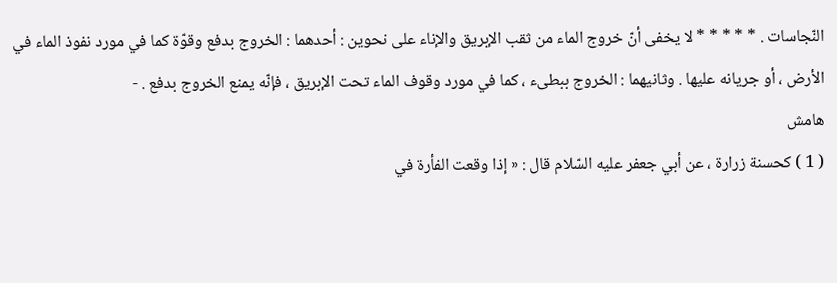النّجاسات . * * * * * لا يخفى أنّ خروج الماء من ثقب الإبريق والإناء على نحوين : أحدهما : الخروج بدفع وقوّة كما في مورد نفوذ الماء في الأرض ، أو جريانه عليها . وثانيهما : الخروج ببطىء ، كما في مورد وقوف الماء تحت الإبريق ، فإنّه يمنع الخروج بدفع . -
هامش
( 1 ) كحسنة زرارة ، عن أبي جعفر عليه السّلام قال : « إذا وقعت الفأرة في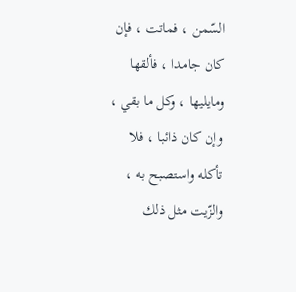السّمن ، فماتت ، فإن كان جامدا ، فألقها ومايليها ، وكل ما بقي ، وإن كان ذائبا ، فلا تأكله واستصبح به ، والزّيت مثل ذلك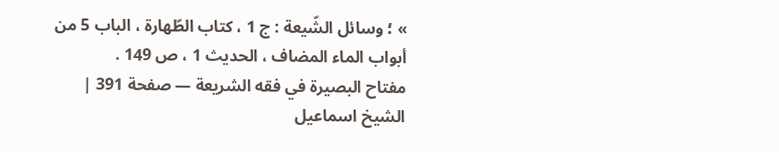» ؛ وسائل الشّيعة : ج 1 ، كتاب الطّهارة ، الباب 5 من أبواب الماء المضاف ، الحديث 1 ، ص 149 .
مفتاح البصيرة في فقه الشريعة — صفحة 391 | الشيخ اسماعيل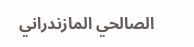الصالحي المازندراني